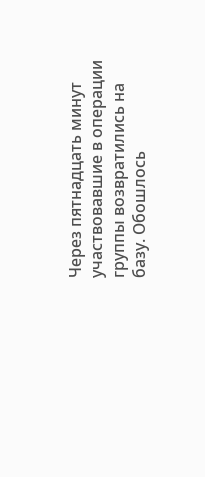Через пятнадцать минут участвовавшие в операции группы возвратились на базу. Обошлось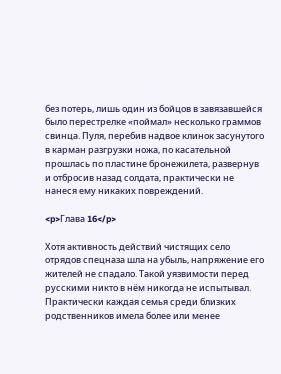без потерь, лишь один из бойцов в завязавшейся было перестрелке «поймал» несколько граммов свинца. Пуля, перебив надвое клинок засунутого в карман разгрузки ножа, по касательной прошлась по пластине бронежилета, развернув и отбросив назад солдата, практически не нанеся ему никаких повреждений.

<p>Глава 16</p>

Хотя активность действий чистящих село отрядов спецназа шла на убыль, напряжение его жителей не спадало. Такой уязвимости перед русскими никто в нём никогда не испытывал. Практически каждая семья среди близких родственников имела более или менее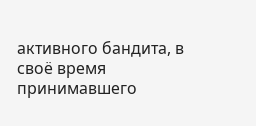активного бандита, в своё время принимавшего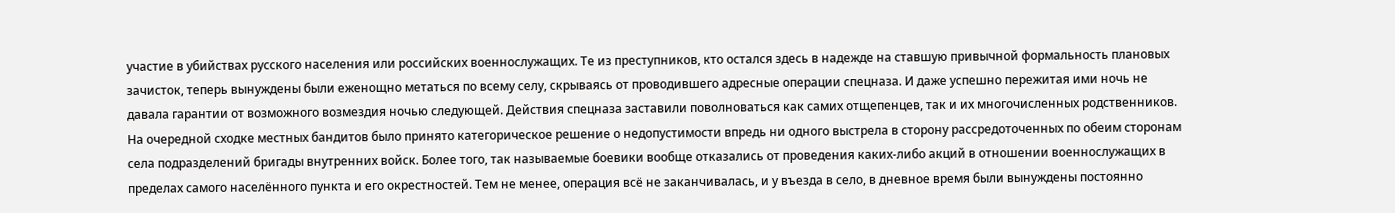участие в убийствах русского населения или российских военнослужащих. Те из преступников, кто остался здесь в надежде на ставшую привычной формальность плановых зачисток, теперь вынуждены были еженощно метаться по всему селу, скрываясь от проводившего адресные операции спецназа. И даже успешно пережитая ими ночь не давала гарантии от возможного возмездия ночью следующей. Действия спецназа заставили поволноваться как самих отщепенцев, так и их многочисленных родственников. На очередной сходке местных бандитов было принято категорическое решение о недопустимости впредь ни одного выстрела в сторону рассредоточенных по обеим сторонам села подразделений бригады внутренних войск. Более того, так называемые боевики вообще отказались от проведения каких-либо акций в отношении военнослужащих в пределах самого населённого пункта и его окрестностей. Тем не менее, операция всё не заканчивалась, и у въезда в село, в дневное время были вынуждены постоянно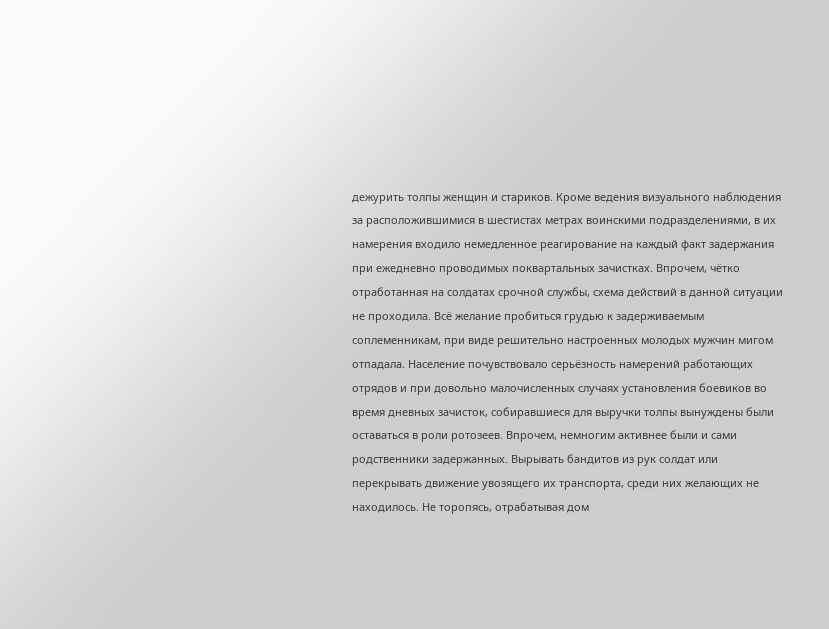дежурить толпы женщин и стариков. Кроме ведения визуального наблюдения за расположившимися в шестистах метрах воинскими подразделениями, в их намерения входило немедленное реагирование на каждый факт задержания при ежедневно проводимых поквартальных зачистках. Впрочем, чётко отработанная на солдатах срочной службы, схема действий в данной ситуации не проходила. Всё желание пробиться грудью к задерживаемым соплеменникам, при виде решительно настроенных молодых мужчин мигом отпадала. Население почувствовало серьёзность намерений работающих отрядов и при довольно малочисленных случаях установления боевиков во время дневных зачисток, собиравшиеся для выручки толпы вынуждены были оставаться в роли ротозеев. Впрочем, немногим активнее были и сами родственники задержанных. Вырывать бандитов из рук солдат или перекрывать движение увозящего их транспорта, среди них желающих не находилось. Не торопясь, отрабатывая дом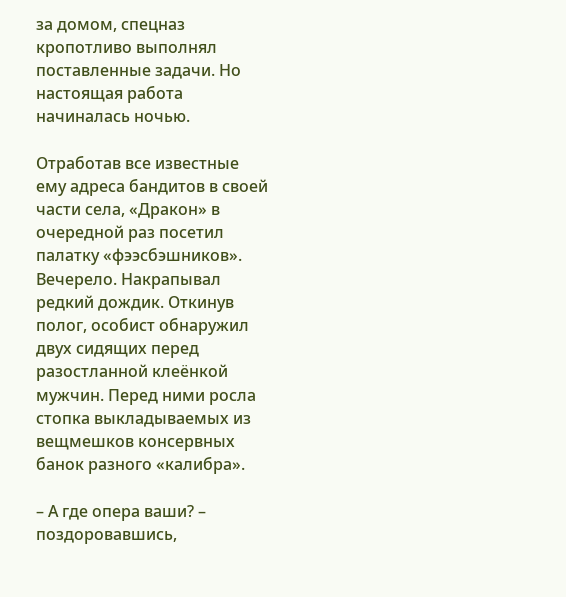за домом, спецназ кропотливо выполнял поставленные задачи. Но настоящая работа начиналась ночью.

Отработав все известные ему адреса бандитов в своей части села, «Дракон» в очередной раз посетил палатку «фээсбэшников». Вечерело. Накрапывал редкий дождик. Откинув полог, особист обнаружил двух сидящих перед разостланной клеёнкой мужчин. Перед ними росла стопка выкладываемых из вещмешков консервных банок разного «калибра».

– А где опера ваши? – поздоровавшись,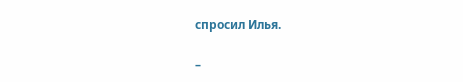спросил Илья.

–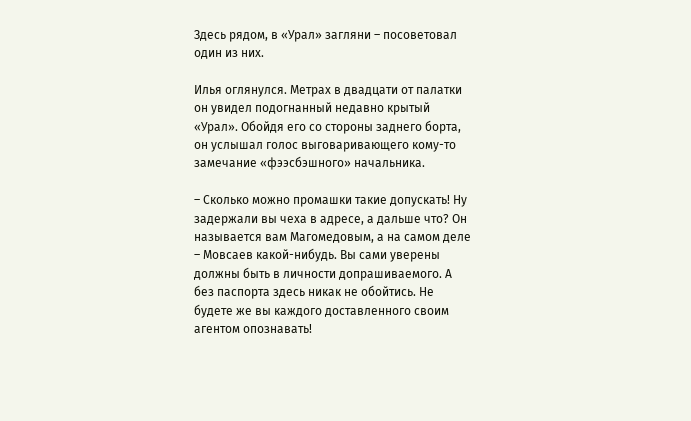Здесь рядом, в «Урал» загляни – посоветовал один из них.

Илья оглянулся. Метрах в двадцати от палатки он увидел подогнанный недавно крытый «Урал». Обойдя его со стороны заднего борта, он услышал голос выговаривающего кому-то замечание «фээсбэшного» начальника.

– Сколько можно промашки такие допускать! Ну задержали вы чеха в адресе, а дальше что? Он называется вам Магомедовым, а на самом деле – Мовсаев какой-нибудь. Вы сами уверены должны быть в личности допрашиваемого. А без паспорта здесь никак не обойтись. Не будете же вы каждого доставленного своим агентом опознавать!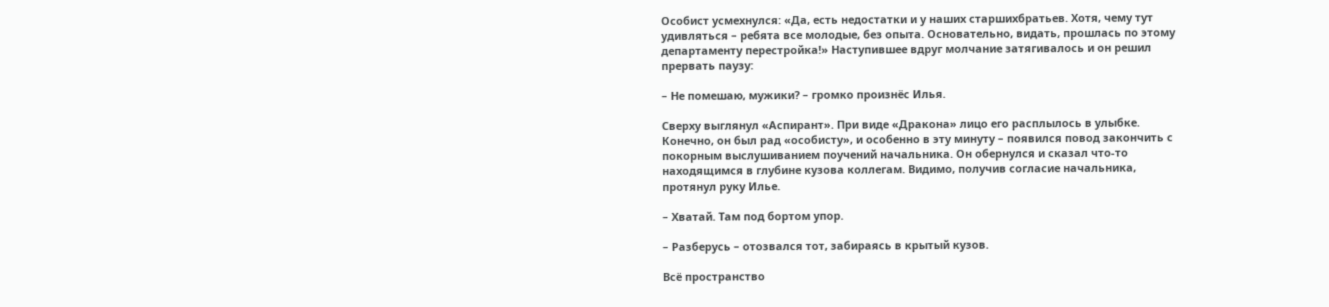Особист усмехнулся: «Да, есть недостатки и у наших старшихбратьев. Хотя, чему тут удивляться – ребята все молодые, без опыта. Основательно, видать, прошлась по этому департаменту перестройка!» Наступившее вдруг молчание затягивалось и он решил прервать паузу:

– Не помешаю, мужики? – громко произнёс Илья.

Сверху выглянул «Аспирант». При виде «Дракона» лицо его расплылось в улыбке. Конечно, он был рад «особисту», и особенно в эту минуту – появился повод закончить с покорным выслушиванием поучений начальника. Он обернулся и сказал что-то находящимся в глубине кузова коллегам. Видимо, получив согласие начальника, протянул руку Илье.

– Хватай. Там под бортом упор.

– Разберусь – отозвался тот, забираясь в крытый кузов.

Всё пространство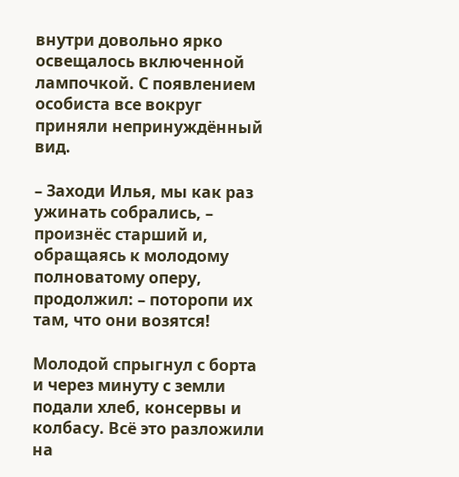внутри довольно ярко освещалось включенной лампочкой. С появлением особиста все вокруг приняли непринуждённый вид.

– Заходи Илья, мы как раз ужинать собрались, – произнёс старший и, обращаясь к молодому полноватому оперу, продолжил: – поторопи их там, что они возятся!

Молодой спрыгнул с борта и через минуту с земли подали хлеб, консервы и колбасу. Всё это разложили на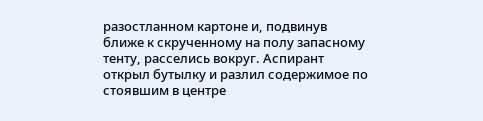разостланном картоне и, подвинув ближе к скрученному на полу запасному тенту, расселись вокруг. Аспирант открыл бутылку и разлил содержимое по стоявшим в центре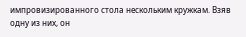импровизированного стола нескольким кружкам. Взяв одну из них, он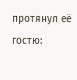протянул её гостю: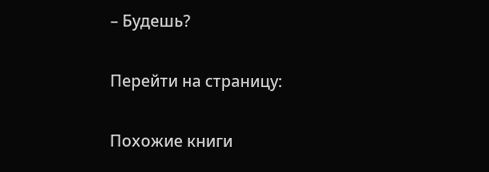– Будешь?

Перейти на страницу:

Похожие книги